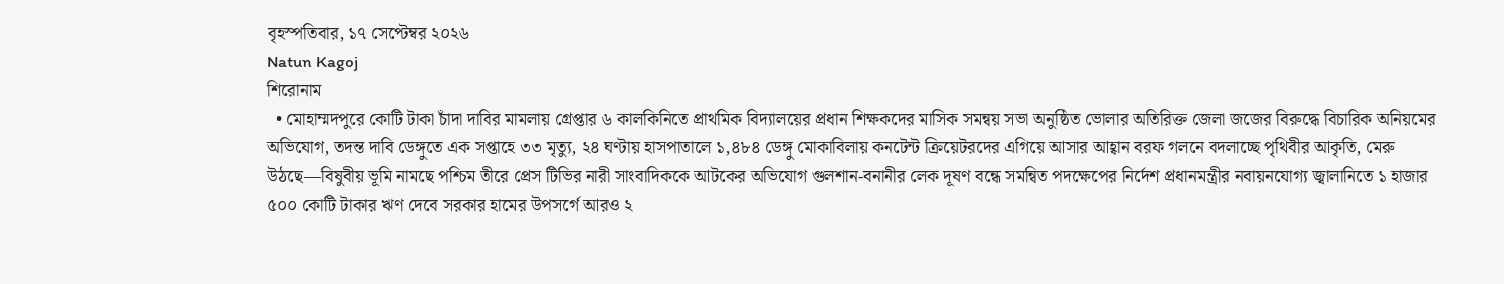বৃহস্পতিবার, ১৭ সেপ্টেম্বর ২০২৬
Natun Kagoj
শিরোনাম
  • মোহাম্মদপুরে কোটি টাকা চাঁদা দাবির মামলায় গ্রেপ্তার ৬ কালকিনিতে প্রাথমিক বিদ্যালয়ের প্রধান শিক্ষকদের মাসিক সমন্বয় সভা অনুষ্ঠিত ভোলার অতিরিক্ত জেলা জজের বিরুদ্ধে বিচারিক অনিয়মের অভিযোগ, তদন্ত দাবি ডেঙ্গুতে এক সপ্তাহে ৩৩ মৃত্যু, ২৪ ঘণ্টায় হাসপাতালে ১,৪৮৪ ডেঙ্গু মোকাবিলায় কনটেন্ট ক্রিয়েটরদের এগিয়ে আসার আহ্বান বরফ গলনে বদলাচ্ছে পৃথিবীর আকৃতি, মেরু উঠছে—বিষুবীয় ভূমি নামছে পশ্চিম তীরে প্রেস টিভির নারী সাংবাদিককে আটকের অভিযোগ গুলশান-বনানীর লেক দূষণ বন্ধে সমন্বিত পদক্ষেপের নির্দেশ প্রধানমন্ত্রীর নবায়নযোগ্য জ্বালানিতে ১ হাজার ৫০০ কোটি টাকার ঋণ দেবে সরকার হামের উপসর্গে আরও ২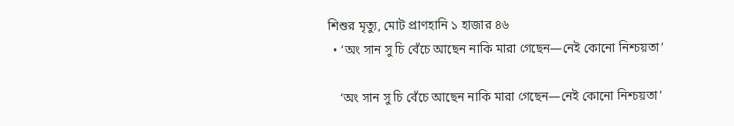শিশুর মৃত্যু, মোট প্রাণহানি ১ হাজার ৪৬
  • ‘অং সান সু চি বেঁচে আছেন নাকি মারা গেছেন—নেই কোনো নিশ্চয়তা’

    ‘অং সান সু চি বেঁচে আছেন নাকি মারা গেছেন—নেই কোনো নিশ্চয়তা’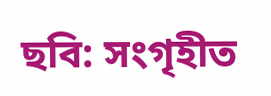ছবি: সংগৃহীত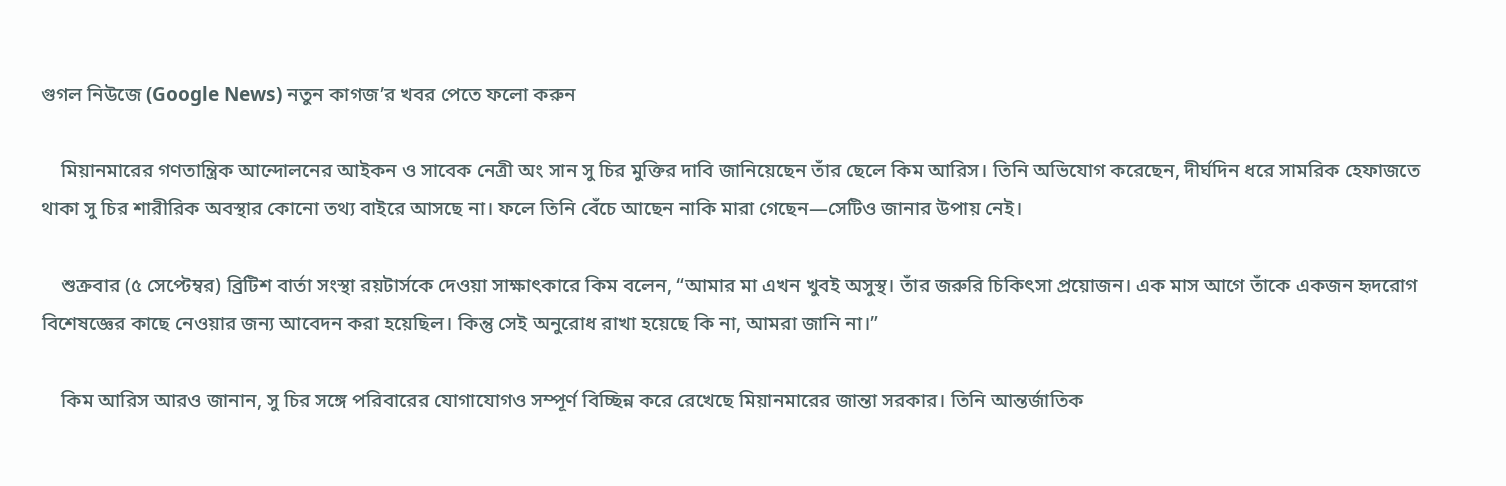গুগল নিউজে (Google News) নতুন কাগজ’র খবর পেতে ফলো করুন

    মিয়ানমারের গণতান্ত্রিক আন্দোলনের আইকন ও সাবেক নেত্রী অং সান সু চির মুক্তির দাবি জানিয়েছেন তাঁর ছেলে কিম আরিস। তিনি অভিযোগ করেছেন, দীর্ঘদিন ধরে সামরিক হেফাজতে থাকা সু চির শারীরিক অবস্থার কোনো তথ্য বাইরে আসছে না। ফলে তিনি বেঁচে আছেন নাকি মারা গেছেন—সেটিও জানার উপায় নেই।

    শুক্রবার (৫ সেপ্টেম্বর) ব্রিটিশ বার্তা সংস্থা রয়টার্সকে দেওয়া সাক্ষাৎকারে কিম বলেন, “আমার মা এখন খুবই অসুস্থ। তাঁর জরুরি চিকিৎসা প্রয়োজন। এক মাস আগে তাঁকে একজন হৃদরোগ বিশেষজ্ঞের কাছে নেওয়ার জন্য আবেদন করা হয়েছিল। কিন্তু সেই অনুরোধ রাখা হয়েছে কি না, আমরা জানি না।”

    কিম আরিস আরও জানান, সু চির সঙ্গে পরিবারের যোগাযোগও সম্পূর্ণ বিচ্ছিন্ন করে রেখেছে মিয়ানমারের জান্তা সরকার। তিনি আন্তর্জাতিক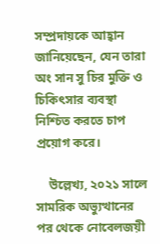সম্প্রদায়কে আহ্বান জানিয়েছেন, যেন তারা অং সান সু চির মুক্তি ও চিকিৎসার ব্যবস্থা নিশ্চিত করতে চাপ প্রয়োগ করে।

    উল্লেখ্য, ২০২১ সালে সামরিক অভ্যুত্থানের পর থেকে নোবেলজয়ী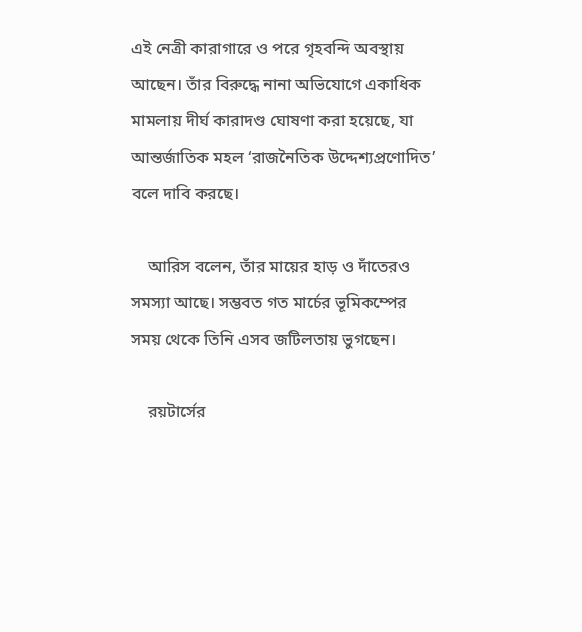এই নেত্রী কারাগারে ও পরে গৃহবন্দি অবস্থায় আছেন। তাঁর বিরুদ্ধে নানা অভিযোগে একাধিক মামলায় দীর্ঘ কারাদণ্ড ঘোষণা করা হয়েছে, যা আন্তর্জাতিক মহল ‘রাজনৈতিক উদ্দেশ্যপ্রণোদিত’ বলে দাবি করছে।

    আরিস বলেন, তাঁর মায়ের হাড় ও দাঁতেরও সমস্যা আছে। সম্ভবত গত মার্চের ভূমিকম্পের সময় থেকে তিনি এসব জটিলতায় ভুগছেন।

    রয়টার্সের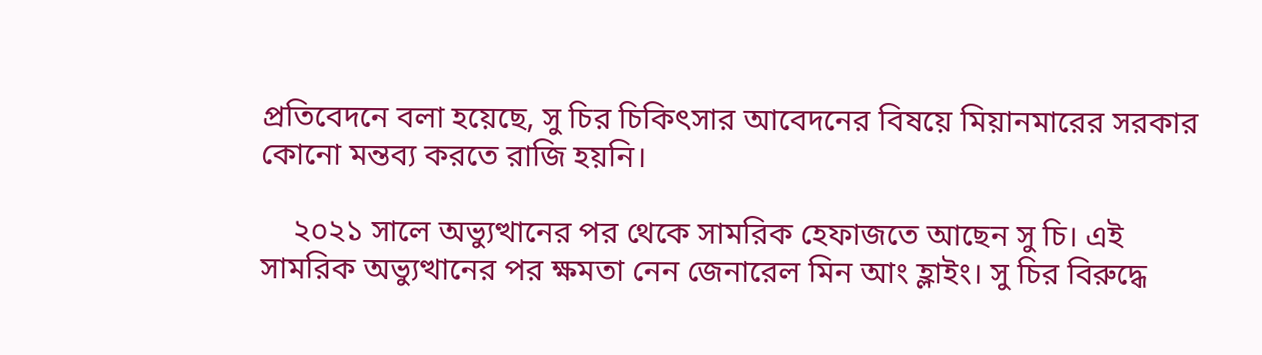প্রতিবেদনে বলা হয়েছে, সু চির চিকিৎসার আবেদনের বিষয়ে মিয়ানমারের সরকার কোনো মন্তব্য করতে রাজি হয়নি।

    ২০২১ সালে অভ্যুত্থানের পর থেকে সামরিক হেফাজতে আছেন সু চি। এই সামরিক অভ্যুত্থানের পর ক্ষমতা নেন জেনারেল মিন আং হ্লাইং। সু চির বিরুদ্ধে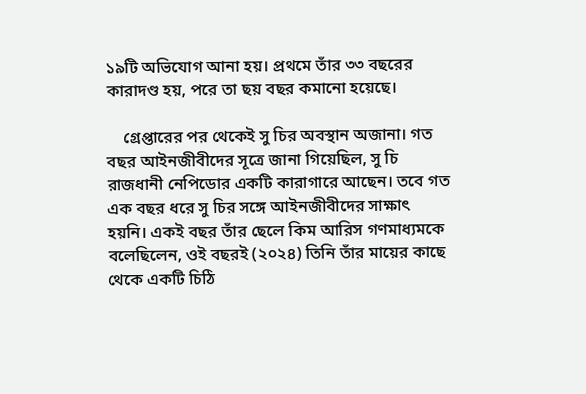১৯টি অভিযোগ আনা হয়। প্রথমে তাঁর ৩৩ বছরের কারাদণ্ড হয়, পরে তা ছয় বছর কমানো হয়েছে।

    গ্রেপ্তারের পর থেকেই সু চির অবস্থান অজানা। গত বছর আইনজীবীদের সূত্রে জানা গিয়েছিল, সু চি রাজধানী নেপিডোর একটি কারাগারে আছেন। তবে গত এক বছর ধরে সু চির সঙ্গে আইনজীবীদের সাক্ষাৎ হয়নি। একই বছর তাঁর ছেলে কিম আরিস গণমাধ্যমকে বলেছিলেন, ওই বছরই (২০২৪) তিনি তাঁর মায়ের কাছে থেকে একটি চিঠি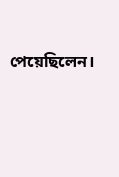পেয়েছিলেন।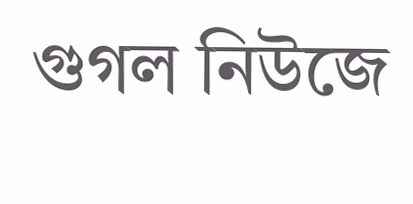গুগল নিউজে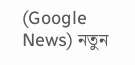(Google News) নতুন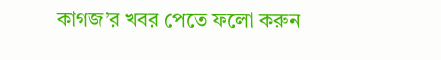কাগজ’র খবর পেতে ফলো করুন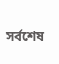সর্বশেষ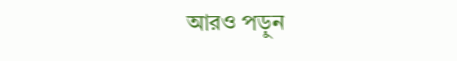আরও পড়ুন